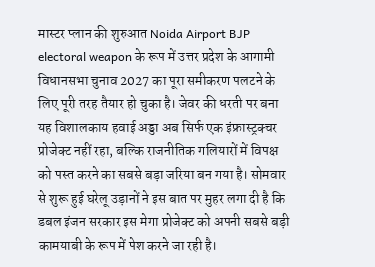मास्टर प्लान की शुरुआत Noida Airport BJP electoral weapon के रूप में उत्तर प्रदेश के आगामी विधानसभा चुनाव 2027 का पूरा समीकरण पलटने के लिए पूरी तरह तैयार हो चुका है। जेवर की धरती पर बना यह विशालकाय हवाई अड्डा अब सिर्फ एक इंफ्रास्ट्रक्चर प्रोजेक्ट नहीं रहा, बल्कि राजनीतिक गलियारों में विपक्ष को पस्त करने का सबसे बड़ा जरिया बन गया है। सोमवार से शुरू हुई घरेलू उड़ानों ने इस बात पर मुहर लगा दी है कि डबल इंजन सरकार इस मेगा प्रोजेक्ट को अपनी सबसे बड़ी कामयाबी के रूप में पेश करने जा रही है।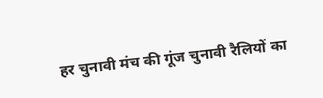हर चुनावी मंच की गूंज चुनावी रैलियों का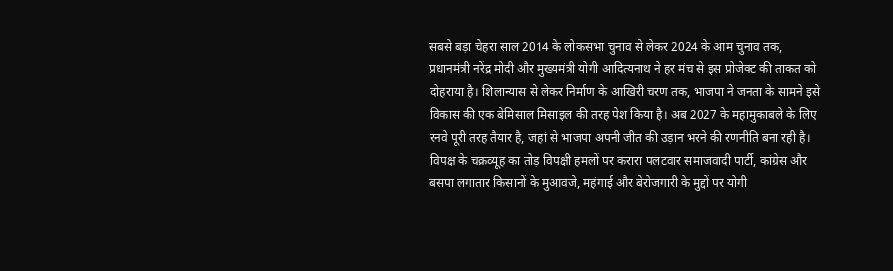सबसे बड़ा चेहरा साल 2014 के लोकसभा चुनाव से लेकर 2024 के आम चुनाव तक, प्रधानमंत्री नरेंद्र मोदी और मुख्यमंत्री योगी आदित्यनाथ ने हर मंच से इस प्रोजेक्ट की ताकत को दोहराया है। शिलान्यास से लेकर निर्माण के आखिरी चरण तक, भाजपा ने जनता के सामने इसे विकास की एक बेमिसाल मिसाइल की तरह पेश किया है। अब 2027 के महामुकाबले के लिए रनवे पूरी तरह तैयार है, जहां से भाजपा अपनी जीत की उड़ान भरने की रणनीति बना रही है।
विपक्ष के चक्रव्यूह का तोड़ विपक्षी हमलों पर करारा पलटवार समाजवादी पार्टी, कांग्रेस और बसपा लगातार किसानों के मुआवजे, महंगाई और बेरोजगारी के मुद्दों पर योगी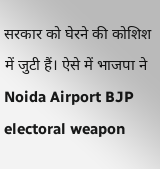सरकार को घेरने की कोशिश में जुटी हैं। ऐसे में भाजपा ने Noida Airport BJP electoral weapon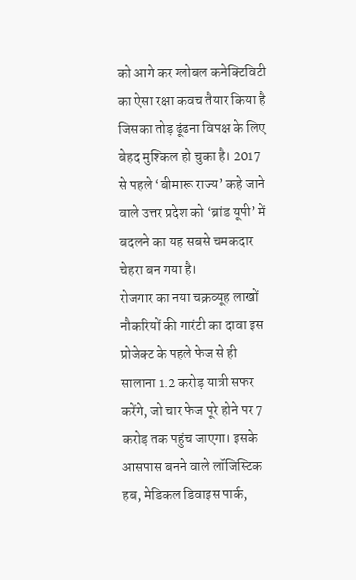को आगे कर ग्लोबल कनेक्टिविटी का ऐसा रक्षा कवच तैयार किया है जिसका तोड़ ढूंढना विपक्ष के लिए बेहद मुश्किल हो चुका है। 2017 से पहले ‘बीमारू राज्य’ कहे जाने वाले उत्तर प्रदेश को ‘ब्रांड यूपी’ में बदलने का यह सबसे चमकदार चेहरा बन गया है।
रोजगार का नया चक्रव्यूह लाखों नौकरियों की गारंटी का दावा इस प्रोजेक्ट के पहले फेज से ही सालाना 1.2 करोड़ यात्री सफर करेंगे, जो चार फेज पूरे होने पर 7 करोड़ तक पहुंच जाएगा। इसके आसपास बनने वाले लॉजिस्टिक हब, मेडिकल डिवाइस पार्क,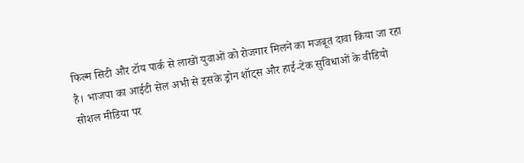फिल्म सिटी और टॉय पार्क से लाखों युवाओं को रोजगार मिलने का मजबूत दावा किया जा रहा है। भाजपा का आईटी सेल अभी से इसके ड्रोन शॉट्स और हाई-टेक सुविधाओं के वीडियो सोशल मीडिया पर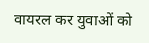वायरल कर युवाओं को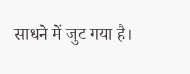साधने में जुट गया है।